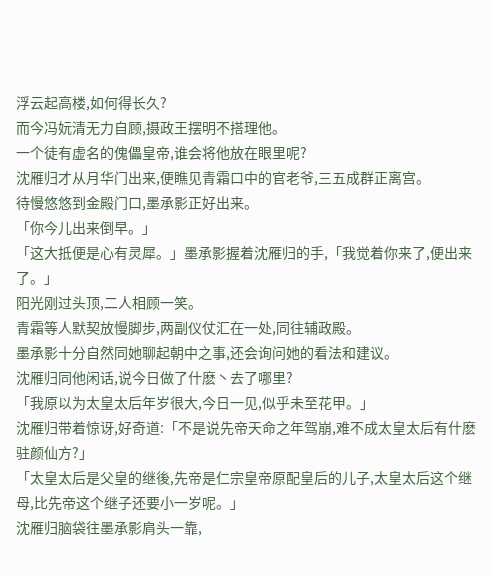浮云起高楼,如何得长久?
而今冯妧清无力自顾,摄政王摆明不搭理他。
一个徒有虚名的傀儡皇帝,谁会将他放在眼里呢?
沈雁归才从月华门出来,便瞧见青霜口中的官老爷,三五成群正离宫。
待慢悠悠到金殿门口,墨承影正好出来。
「你今儿出来倒早。」
「这大抵便是心有灵犀。」墨承影握着沈雁归的手,「我觉着你来了,便出来了。」
阳光刚过头顶,二人相顾一笑。
青霜等人默契放慢脚步,两副仪仗汇在一处,同往辅政殿。
墨承影十分自然同她聊起朝中之事,还会询问她的看法和建议。
沈雁归同他闲话,说今日做了什麽丶去了哪里?
「我原以为太皇太后年岁很大,今日一见,似乎未至花甲。」
沈雁归带着惊讶,好奇道:「不是说先帝天命之年驾崩,难不成太皇太后有什麽驻颜仙方?」
「太皇太后是父皇的继後,先帝是仁宗皇帝原配皇后的儿子,太皇太后这个继母,比先帝这个继子还要小一岁呢。」
沈雁归脑袋往墨承影肩头一靠,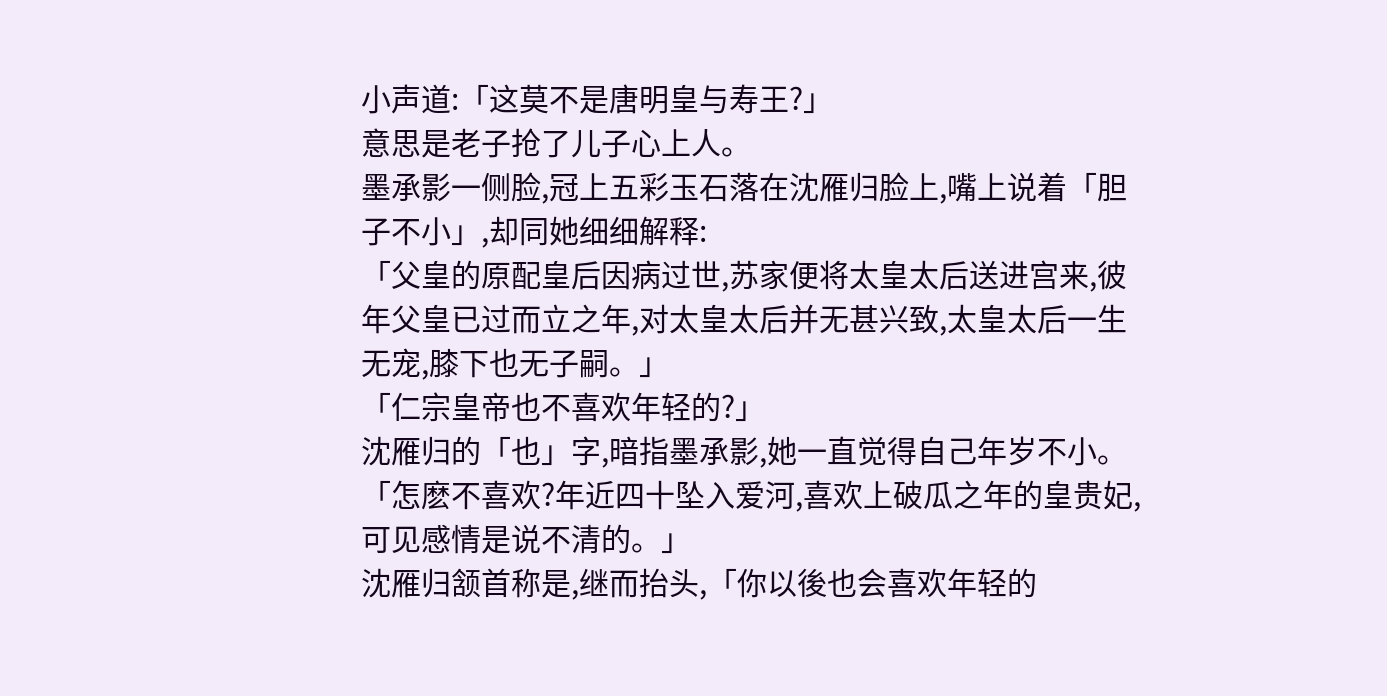小声道:「这莫不是唐明皇与寿王?」
意思是老子抢了儿子心上人。
墨承影一侧脸,冠上五彩玉石落在沈雁归脸上,嘴上说着「胆子不小」,却同她细细解释:
「父皇的原配皇后因病过世,苏家便将太皇太后送进宫来,彼年父皇已过而立之年,对太皇太后并无甚兴致,太皇太后一生无宠,膝下也无子嗣。」
「仁宗皇帝也不喜欢年轻的?」
沈雁归的「也」字,暗指墨承影,她一直觉得自己年岁不小。
「怎麽不喜欢?年近四十坠入爱河,喜欢上破瓜之年的皇贵妃,可见感情是说不清的。」
沈雁归颔首称是,继而抬头,「你以後也会喜欢年轻的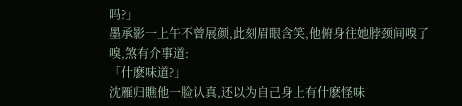吗?」
墨承影一上午不曾展颜,此刻眉眼含笑,他俯身往她脖颈间嗅了嗅,煞有介事道:
「什麽味道?」
沈雁归瞧他一脸认真,还以为自己身上有什麽怪味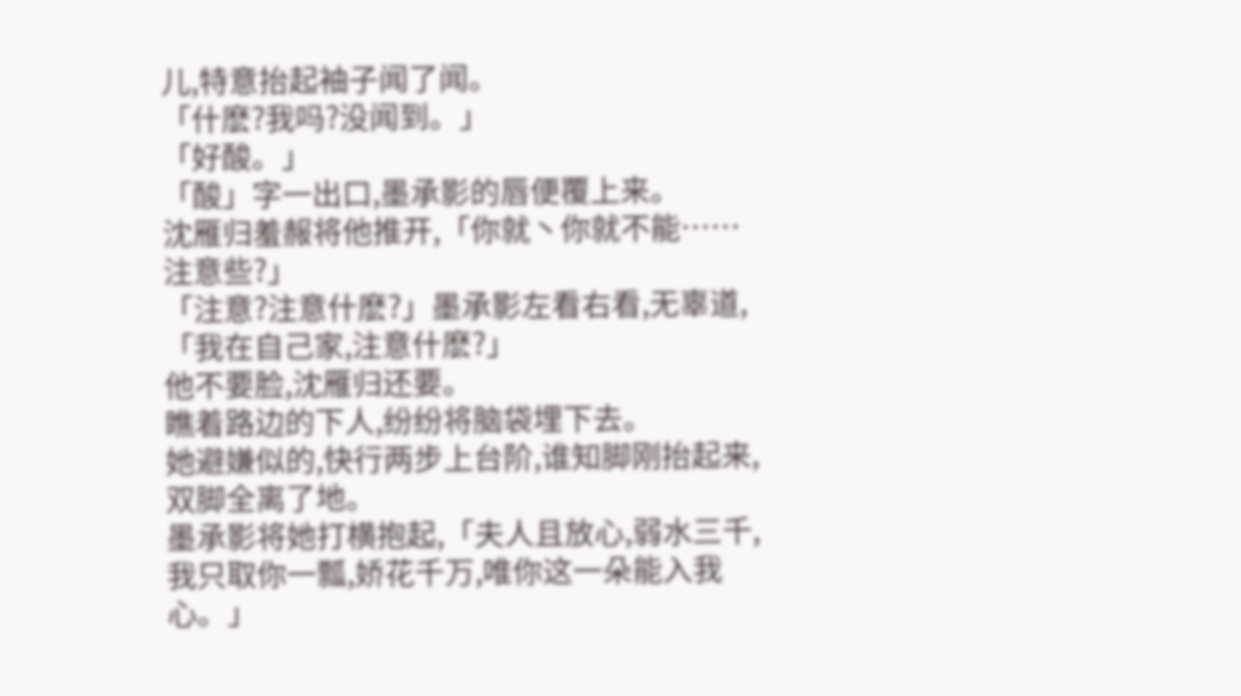儿,特意抬起袖子闻了闻。
「什麽?我吗?没闻到。」
「好酸。」
「酸」字一出口,墨承影的唇便覆上来。
沈雁归羞赧将他推开,「你就丶你就不能……注意些?」
「注意?注意什麽?」墨承影左看右看,无辜道,「我在自己家,注意什麽?」
他不要脸,沈雁归还要。
瞧着路边的下人,纷纷将脑袋埋下去。
她避嫌似的,快行两步上台阶,谁知脚刚抬起来,双脚全离了地。
墨承影将她打横抱起,「夫人且放心,弱水三千,我只取你一瓢,娇花千万,唯你这一朵能入我心。」